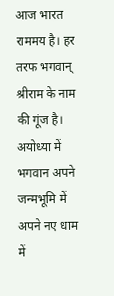आज भारत राममय है। हर तरफ भगवान् श्रीराम के नाम की गूंज है। अयोध्या में भगवान अपने जन्मभूमि में अपने नए धाम में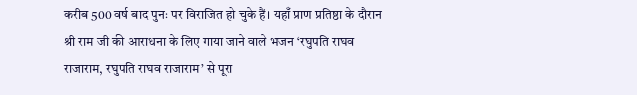करीब 500 वर्ष बाद पुनः पर विराजित हो चुके हैं। यहाँ प्राण प्रतिष्ठा के दौरान श्री राम जी की आराधना के लिए गाया जाने वाले भजन ‘रघुपति राघव राजाराम, रघुपति राघव राजाराम’ से पूरा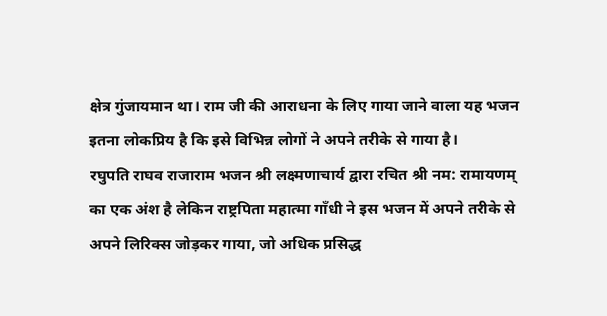क्षेत्र गुंजायमान था। राम जी की आराधना के लिए गाया जाने वाला यह भजन इतना लोकप्रिय है कि इसे विभिन्न लोगों ने अपने तरीके से गाया है।
रघुपति राघव राजाराम भजन श्री लक्ष्मणाचार्य द्वारा रचित श्री नम: रामायणम् का एक अंश है लेकिन राष्ट्रपिता महात्मा गाँधी ने इस भजन में अपने तरीके से अपने लिरिक्स जोड़कर गाया, जो अधिक प्रसिद्ध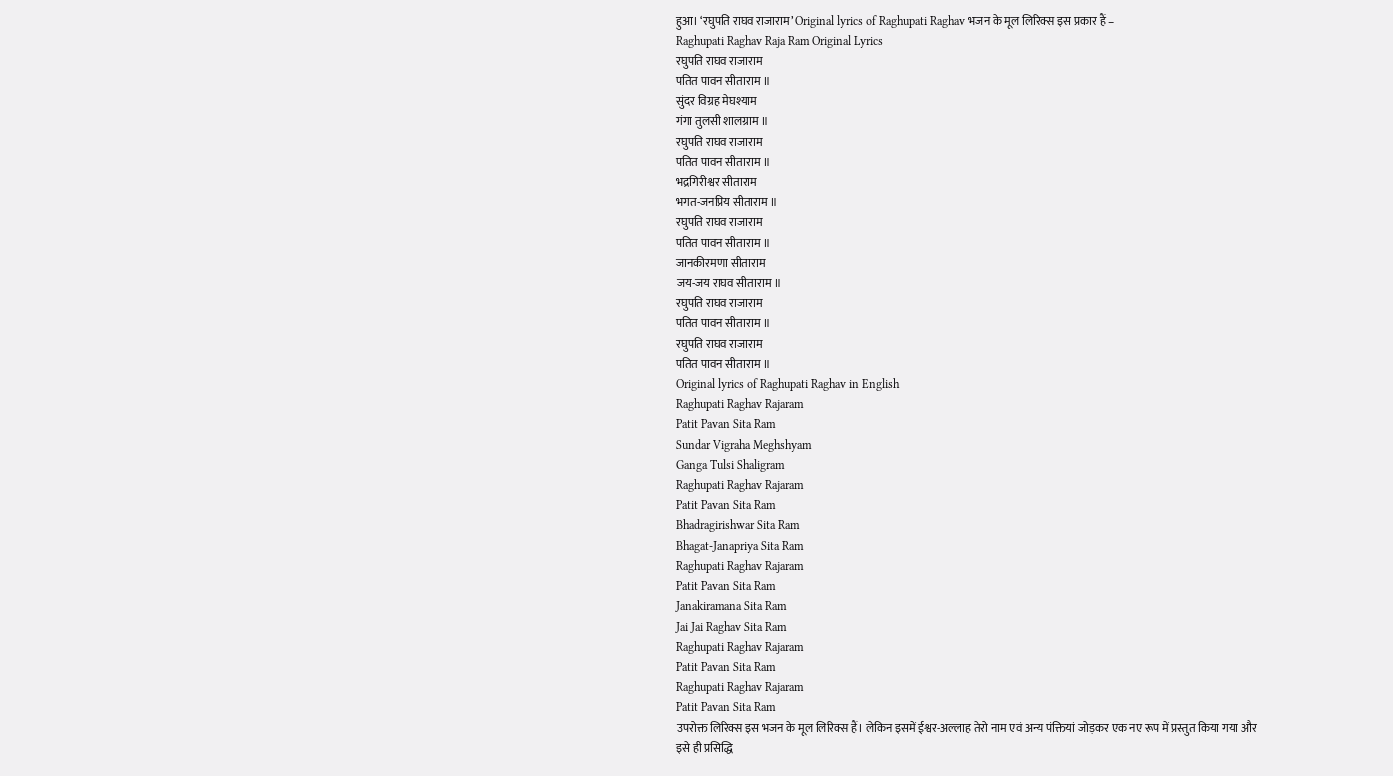हुआ। ‘रघुपति राघव राजाराम’ Original lyrics of Raghupati Raghav भजन के मूल लिरिक्स इस प्रकार हैं –
Raghupati Raghav Raja Ram Original Lyrics
रघुपति राघव राजाराम
पतित पावन सीताराम ॥
सुंदर विग्रह मेघश्याम
गंगा तुलसी शालग्राम ॥
रघुपति राघव राजाराम
पतित पावन सीताराम ॥
भद्रगिरीश्वर सीताराम
भगत-जनप्रिय सीताराम ॥
रघुपति राघव राजाराम
पतित पावन सीताराम ॥
जानकीरमणा सीताराम
जय-जय राघव सीताराम ॥
रघुपति राघव राजाराम
पतित पावन सीताराम ॥
रघुपति राघव राजाराम
पतित पावन सीताराम ॥
Original lyrics of Raghupati Raghav in English
Raghupati Raghav Rajaram
Patit Pavan Sita Ram
Sundar Vigraha Meghshyam
Ganga Tulsi Shaligram
Raghupati Raghav Rajaram
Patit Pavan Sita Ram
Bhadragirishwar Sita Ram
Bhagat-Janapriya Sita Ram
Raghupati Raghav Rajaram
Patit Pavan Sita Ram
Janakiramana Sita Ram
Jai Jai Raghav Sita Ram
Raghupati Raghav Rajaram
Patit Pavan Sita Ram
Raghupati Raghav Rajaram
Patit Pavan Sita Ram
उपरोक्त लिरिक्स इस भजन के मूल लिरिक्स हैं। लेकिन इसमें ईश्वर-अल्लाह तेरो नाम एवं अन्य पंक्तियां जोड़कर एक नए रूप में प्रस्तुत किया गया और इसे ही प्रसिद्धि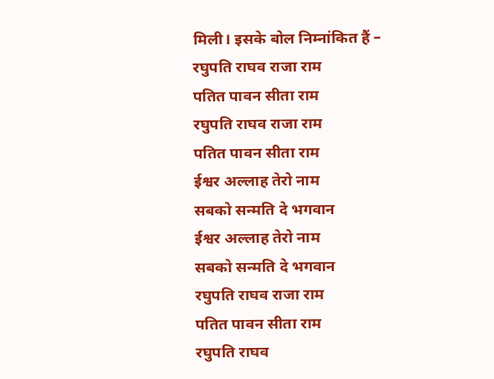मिली। इसके बोल निम्नांकित हैं –
रघुपति राघव राजा राम
पतित पावन सीता राम
रघुपति राघव राजा राम
पतित पावन सीता राम
ईश्वर अल्लाह तेरो नाम
सबको सन्मति दे भगवान
ईश्वर अल्लाह तेरो नाम
सबको सन्मति दे भगवान
रघुपति राघव राजा राम
पतित पावन सीता राम
रघुपति राघव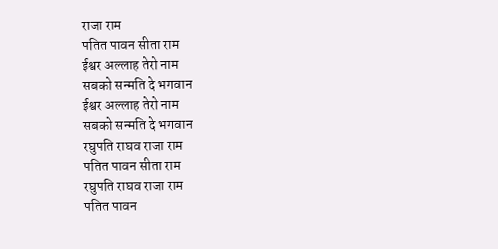राजा राम
पतित पावन सीता राम
ईश्वर अल्लाह तेरो नाम
सबको सन्मति दे भगवान
ईश्वर अल्लाह तेरो नाम
सबको सन्मति दे भगवान
रघुपति राघव राजा राम
पतित पावन सीता राम
रघुपति राघव राजा राम
पतित पावन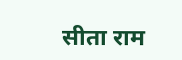सीता राम